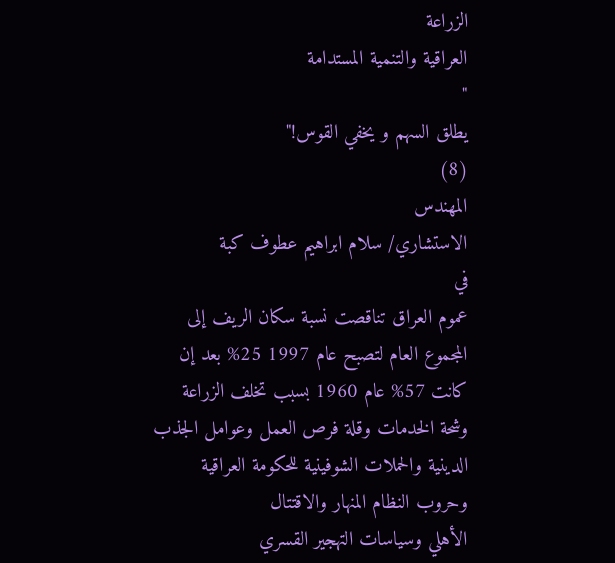الزراعة
العراقية والتنمية المستدامة
"
يطلق السهم و يخفي القوس!"
(8)
المهندس
الاستشاري/ سلام ابراهيم عطوف كبة
في
عموم العراق تناقصت نسبة سكان الريف إلى المجموع العام لتصبح عام 1997 25% بعد إن
كانت 57% عام 1960 بسبب تخلف الزراعة وشحة الخدمات وقلة فرص العمل وعوامل الجذب
الدينية والحملات الشوفينية للحكومة العراقية وحروب النظام المنهار والاقتتال
الأهلي وسياسات التهجير القسري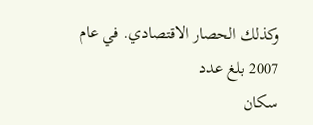وكذلك الحصار الاقتصادي. في عام 2007 بلغ عدد
سكان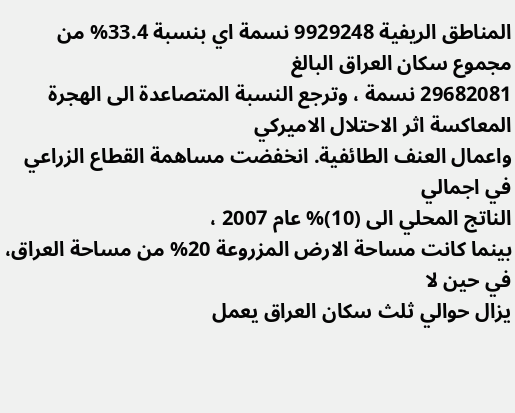المناطق الريفية 9929248 نسمة اي بنسبة 33.4% من مجموع سكان العراق البالغ
29682081 نسمة ، وترجع النسبة المتصاعدة الى الهجرة المعاكسة اثر الاحتلال الاميركي
واعمال العنف الطائفية. انخفضت مساهمة القطاع الزراعي في اجمالي
الناتج المحلي الى (10)% عام 2007 ،
بينما كانت مساحة الارض المزروعة 20% من مساحة العراق، في حين لا
يزال حوالي ثلث سكان العراق يعمل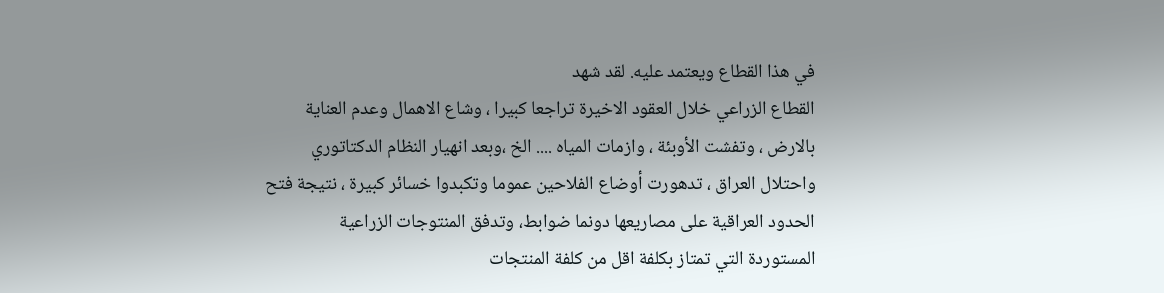في هذا القطاع ويعتمد عليه. لقد شهد
القطاع الزراعي خلال العقود الاخيرة تراجعا كبيرا ، وشاع الاهمال وعدم العناية
بالارض ، وتفشت الأوبئة ، وازمات المياه .... الخ ،وبعد انهيار النظام الدكتاتوري
واحتلال العراق ، تدهورت أوضاع الفلاحين عموما وتكبدوا خسائر كبيرة ، نتيجة فتح
الحدود العراقية على مصاريعها دونما ضوابط، وتدفق المنتوجات الزراعية
المستوردة التي تمتاز بكلفة اقل من كلفة المنتجات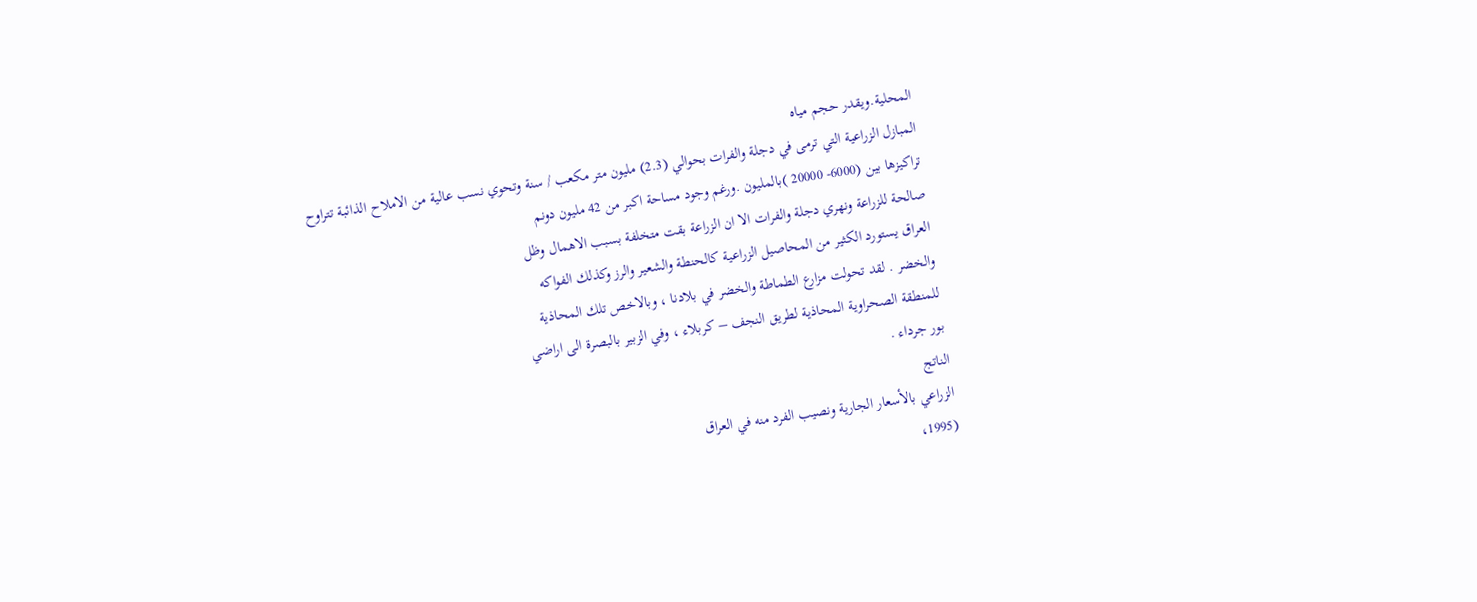المحلية.ويقدر حجم مياه
المبازل الزراعية التي ترمى في دجلة والفرات بحوالي (2.3) مليون متر مكعب / سنة وتحوي نسب عالية من الاملاح الذائبة تتراوح
تراكيزها بين (6000- 20000 )بالمليون .ورغم وجود مساحة اكبر من 42 مليون دونم
صالحة للزراعة ونهري دجلة والفرات الا ان الزراعة بقت متخلفة بسبب الاهمال وظل
العراق يستورد الكثير من المحاصيل الزراعية كالحنطة والشعير والرز وكذلك الفواكه
والخضر . لقد تحولت مزارع الطماطة والخضر في بلادنا ، وبالاخص تلك المحاذية
للمنطقة الصحراوية المحاذية لطريق النجف – كربلاء ، وفي الزبير بالبصرة الى اراضي
بور جرداء .
الناتج
الزراعي بالأسعار الجارية ونصيب الفرد منه في العراق
(1995،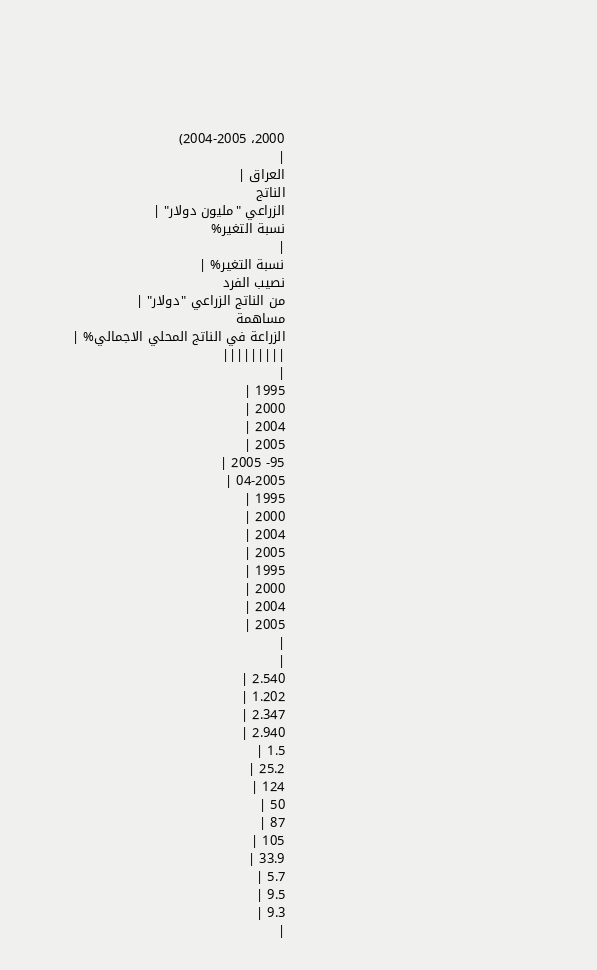2000، 2004-2005)
|
العراق |
الناتج
الزراعي "مليون دولار" |
نسبة التغير%
|
نسبة التغير% |
نصيب الفرد
من الناتج الزراعي "دولار" |
مساهمة
الزراعة في الناتج المحلي الاجمالي% |
|||||||||
|
1995 |
2000 |
2004 |
2005 |
95- 2005 |
04-2005 |
1995 |
2000 |
2004 |
2005 |
1995 |
2000 |
2004 |
2005 |
|
|
2.540 |
1.202 |
2.347 |
2.940 |
1.5 |
25.2 |
124 |
50 |
87 |
105 |
33.9 |
5.7 |
9.5 |
9.3 |
|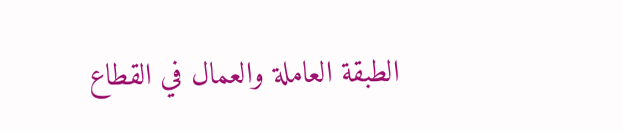الطبقة العاملة والعمال في القطاع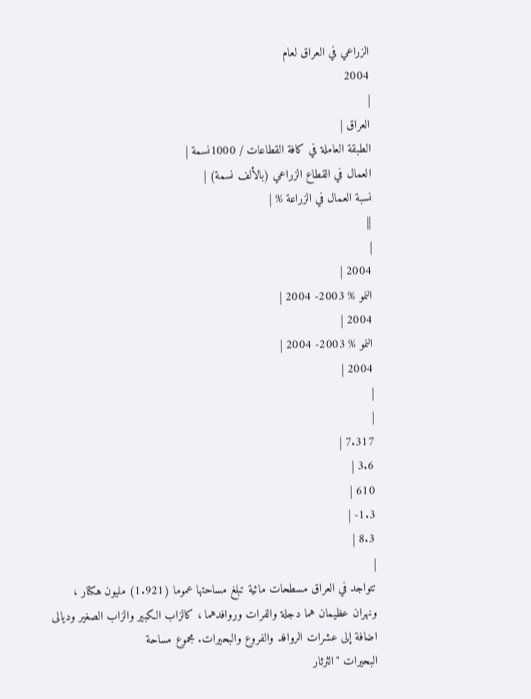الزراعي في العراق لعام
2004
|
العراق |
الطبقة العاملة في كافة القطاعات / 1000نسمة |
العمال في القطاع الزراعي (بالألف نسمة) |
نسبة العمال في الزراعة % |
||
|
2004 |
النمو % 2003- 2004 |
2004 |
النمو % 2003- 2004 |
2004 |
|
|
7.317 |
3.6 |
610 |
1.3- |
8.3 |
|
تتواجد في العراق مسطحات مائية تبلغ مساحتها عموما (1.921) مليون هكتار ،
ونهران عظيمان هما دجلة والفرات وروافدهما ، كالزاب الكبير والزاب الصغير وديالى
اضافة إلى عشرات الروافد والفروع والبحيرات. مجموع مساحة
البحيرات "الثرثار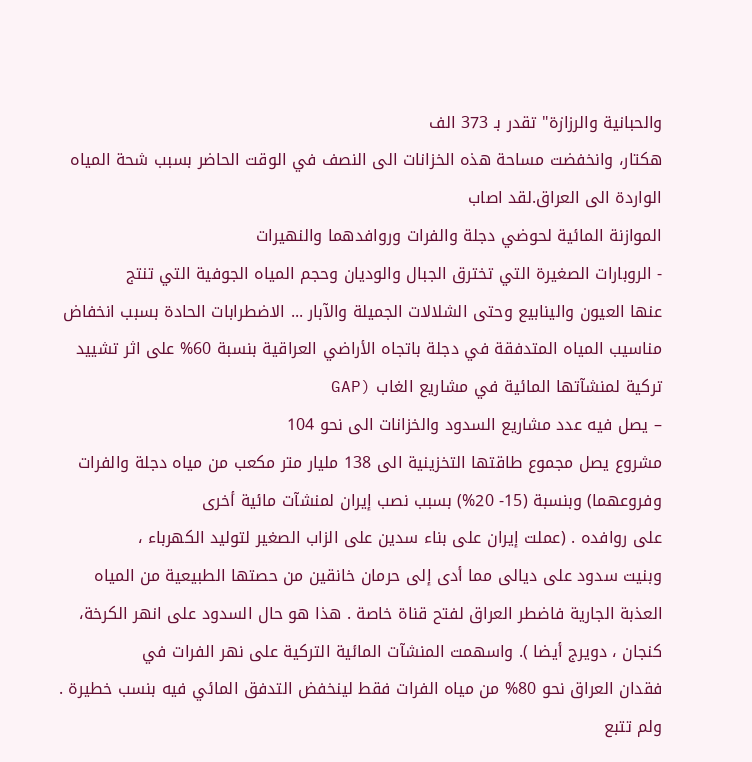والحبانية والرزازة" تقدر بـ 373 الف
هكتار، وانخفضت مساحة هذه الخزانات الى النصف في الوقت الحاضر بسبب شحة المياه
الواردة الى العراق.لقد اصاب
الموازنة المائية لحوضي دجلة والفرات وروافدهما والنهيرات
- الروبارات الصغيرة التي تخترق الجبال والوديان وحجم المياه الجوفية التي تنتج
عنها العيون والينابيع وحتى الشلالات الجميلة والآبار ... الاضطرابات الحادة بسبب انخفاض
مناسيب المياه المتدفقة في دجلة باتجاه الأراضي العراقية بنسبة 60% على اثر تشييد
تركية لمنشآتها المائية في مشاريع الغاب (GAP
– يصل فيه عدد مشاريع السدود والخزانات الى نحو 104
مشروع يصل مجموع طاقتها التخزينية الى 138 مليار متر مكعب من مياه دجلة والفرات
وفروعهما) وبنسبة (15- 20%) بسبب نصب إيران لمنشآت مائية أخرى
على روافده . (عملت إيران على بناء سدين على الزاب الصغير لتوليد الكهرباء ،
وبنيت سدود على ديالى مما أدى إلى حرمان خانقين من حصتها الطبيعية من المياه
العذبة الجارية فاضطر العراق لفتح قناة خاصة . هذا هو حال السدود على انهر الكرخة،
كنجان ، دويرج أيضا ). واسهمت المنشآت المائية التركية على نهر الفرات في
فقدان العراق نحو 80% من مياه الفرات فقط لينخفض التدفق المائي فيه بنسب خطيرة .
ولم تتبع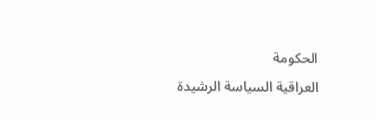الحكومة
العراقية السياسة الرشيدة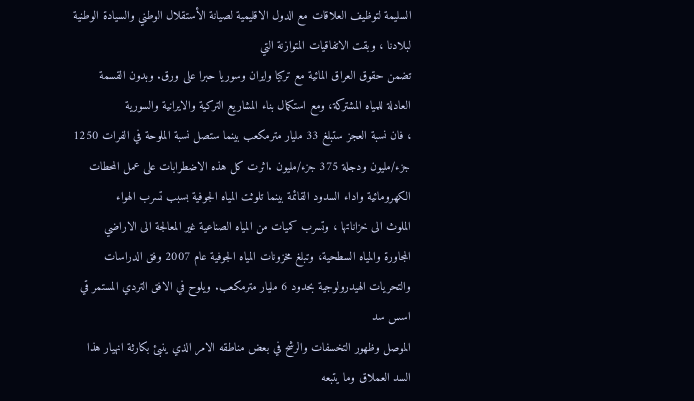السليمة لتوظيف العلاقات مع الدول الاقليمية لصيانة الأستقلال الوطني والسيادة الوطنية
لبلادنا ، وبقت الاتفاقيات المتوازنة التي
تضمن حقوق العراق المائية مع تركيا وايران وسوريا حبرا على ورق. وبدون القسمة
العادلة للمياه المشتركة، ومع استكمال بناء المشاريع التركية والايرانية والسورية
، فان نسبة العجز ستبلغ 33 مليار مترمكعب بينما ستصل نسبة الملوحة في الفرات 1250
جزء/مليون ودجلة 375 جزء/مليون .اثرت كل هذه الاضطرابات على عمل المحطات
الكهرومائية واداء السدود القائمة بينما تلوثت المياه الجوفية بسبب تسرب الهواء
الملوث الى خزاناتها ، وتسرب كميات من المياه الصناعية غير المعالجة الى الاراضي
المجاورة والمياه السطحية، وتبلغ مخزونات المياه الجوفية عام 2007 وفق الدراسات
والتحريات الهيدرولوجية بحدود 6 مليار مترمكعب. ويلوح في الافق التردي المستمر قي اسس سد
الموصل وظهور التخسفات والرشح في بعض مناطقه الامر الذي ينبئ بكارثة انهيار هذا
السد العملاق وما يتبعه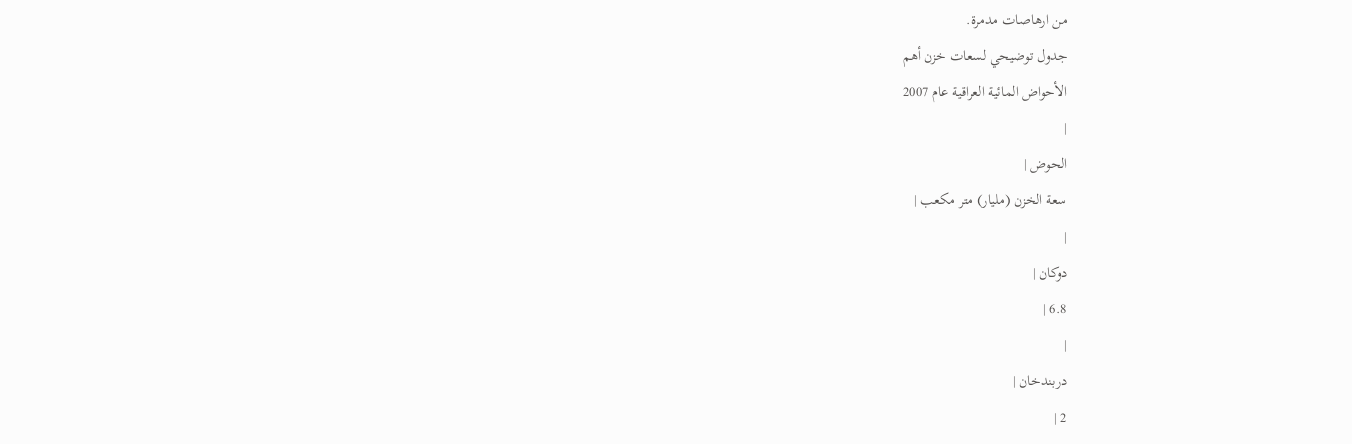من ارهاصات مدمرة.
جدول توضيحي لسعات خزن أهم
الأحواض المائية العراقية عام 2007
|
الحوض |
سعة الخزن (مليار) متر مكعب |
|
دوكان |
6.8 |
|
دربندخان |
2 |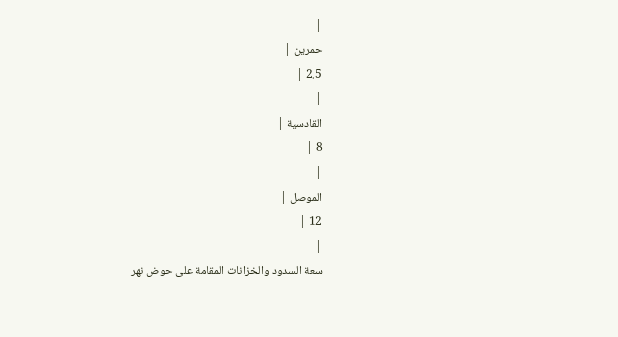|
حمرين |
2.5 |
|
القادسية |
8 |
|
الموصل |
12 |
|
سعة السدود والخزانات المقامة على حوض نهر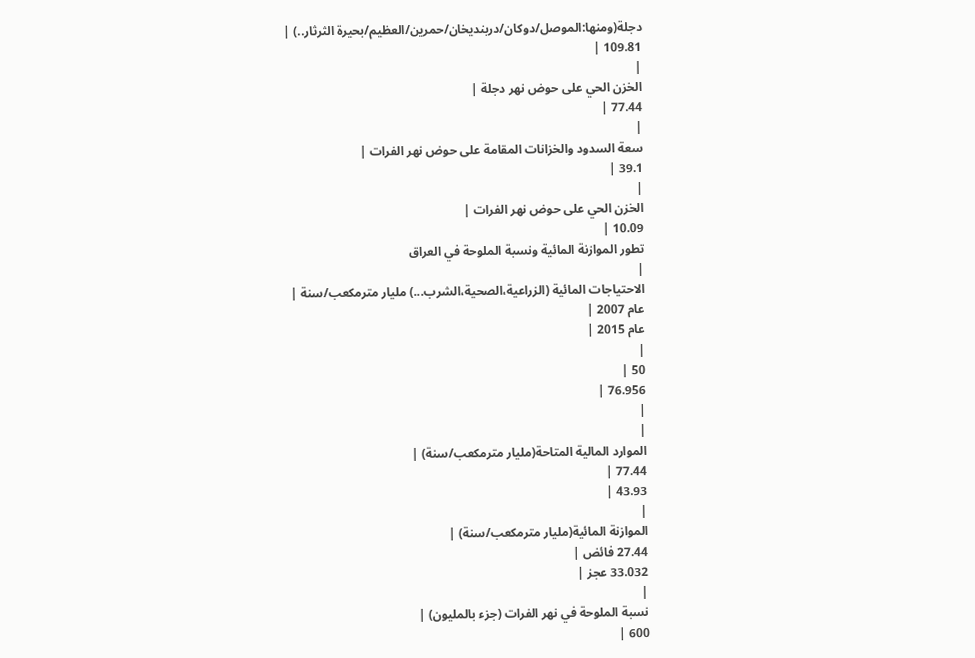دجلة(ومنها:الموصل/دوكان/دربنديخان/حمرين/العظيم/بحيرة الثرثار..) |
109.81 |
|
الخزن الحي على حوض نهر دجلة |
77.44 |
|
سعة السدود والخزانات المقامة على حوض نهر الفرات |
39.1 |
|
الخزن الحي على حوض نهر الفرات |
10.09 |
تطور الموازنة المائية ونسبة الملوحة في العراق
|
الاحتياجات المائية (الزراعية،الصحية،الشرب...) مليار مترمكعب/سنة |
عام 2007 |
عام 2015 |
|
50 |
76.956 |
|
|
الموارد المالية المتاحة(مليار مترمكعب/سنة) |
77.44 |
43.93 |
|
الموازنة المائية(مليار مترمكعب/سنة) |
27.44 فائض |
33.032 عجز |
|
نسبة الملوحة في نهر الفرات (جزء بالمليون) |
600 |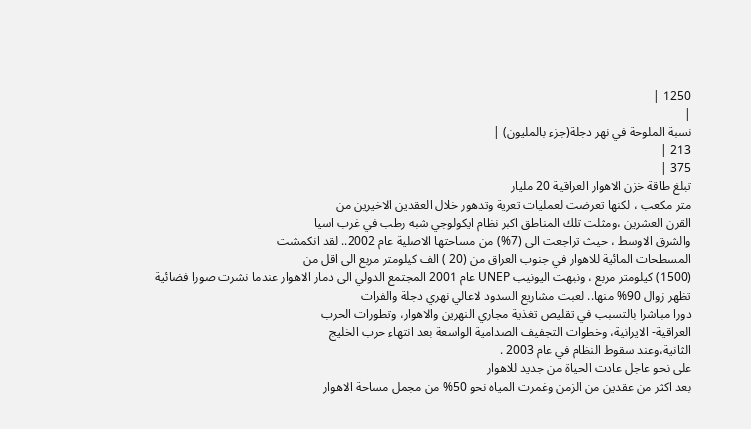1250 |
|
نسبة الملوحة في نهر دجلة(جزء بالمليون) |
213 |
375 |
تبلغ طاقة خزن الاهوار العراقية 20 مليار
متر مكعب ، لكنها تعرضت لعمليات تعرية وتدهور خلال العقدين الاخيرين من
القرن العشرين ،ومثلت تلك المناطق اكبر نظام ايكولوجي شبه رطب في غرب اسيا
والشرق الاوسط ، حيث تراجعت الى (7%) من مساحتها الاصلية عام 2002.. لقد انكمشت
المسطحات المائية للاهوار في جنوب العراق من (20 ) الف كيلومتر مربع الى اقل من
(1500) كيلومتر مربع ، ونبهت اليونيب UNEP عام 2001 المجتمع الدولي الى دمار الاهوار عندما نشرت صورا فضائية
تظهر زوال 90% منها.. لعبت مشاريع السدود لاعالي نهري دجلة والفرات
دورا مباشرا بالتسبب في تقليص تغذية مجاري النهرين والاهوار، وتطورات الحرب
العراقية- الايرانية، وخطوات التجفيف الصدامية الواسعة بعد انتهاء حرب الخليج
الثانية،وعند سقوط النظام في عام 2003 .
على نحو عاجل عادت الحياة من جديد للاهوار
بعد اكثر من عقدين من الزمن وغمرت المياه نحو 50% من مجمل مساحة الاهوار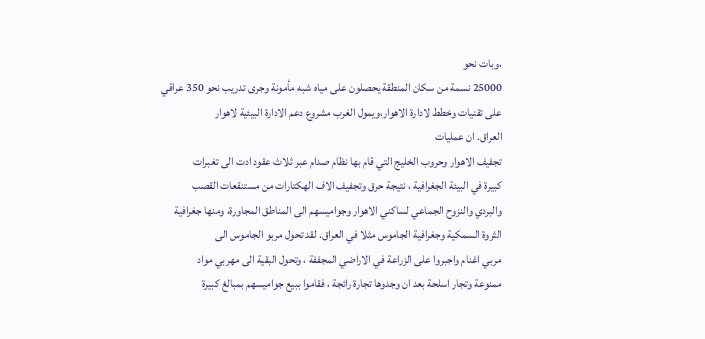،وبات نحو
25000 نسمة من سكان المنطقة يحصلون على مياه شبه مأمونة وجرى تدريب نحو 350 عراقي
على تقنيات وخطط لادارة الاهوار،ويمول الغرب مشروع دعم الادارة البيئية لاهوار
العراق. ان عمليات
تجفيف الاهوار وحروب الخليج التي قام بها نظام صدام عبر ثلاث عقود ادت الى تغبرات
كبيرة في البيئة الجغرافية ، نتيجة حرق وتجفيف الاف الهكتارات من مستنقعات القصب
والبردي والنزوح الجماعي لساكني الاهوار وجواميسهم الى المناطق المجاورة، ومنها جغرافية
الثروة السمكية وجغرافية الجاموس مثلا في العراق. لقد تحول مربو الجاموس الى
مربي اغنام واجبروا على الزراعة في الاراضي المجففة ، وتحول البقية الى مهربي مواد
ممنوعة وتجار اسلحة بعد ان وجدوها تجارة رائجة ، فقاموا ببيع جواميسهم بمبالغ كبيرة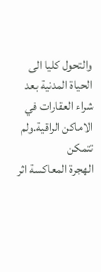والتحول كليا الى الحياة المدنية بعد شراء العقارات في الاماكن الراقية.ولم تتمكن
الهجرة المعاكسة اثر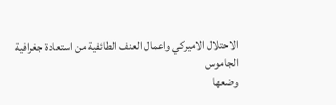الاحتلال الاميركي واعمال العنف الطائفية من استعادة جغرافية الجاموس
وضعها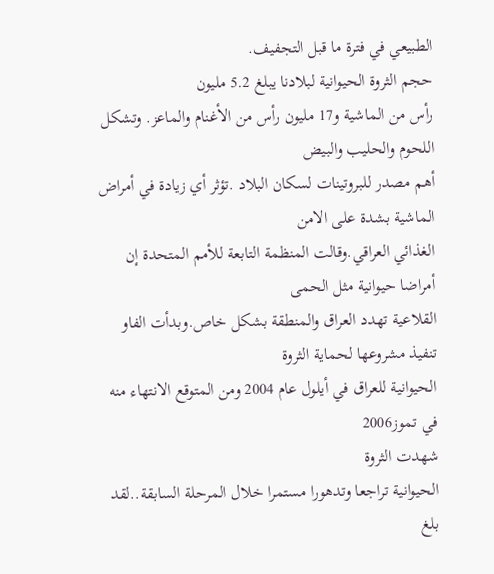الطبيعي في فترة ما قبل التجفيف.
حجم الثروة الحيوانية لبلادنا يبلغ 5.2 مليون
رأس من الماشية و17 مليون رأس من الأغنام والماعز. وتشكل اللحوم والحليب والبيض
أهم مصدر للبروتينات لسكان البلاد .تؤثر أي زيادة في أمراض الماشية بشدة على الامن
الغذائي العراقي.وقالت المنظمة التابعة للأمم المتحدة إن أمراضا حيوانية مثل الحمى
القلاعية تهدد العراق والمنطقة بشكل خاص.وبدأت الفاو تنفيذ مشروعها لحماية الثروة
الحيوانية للعراق في أيلول عام 2004 ومن المتوقع الانتهاء منه في تموز2006
شهدت الثروة
الحيوانية تراجعا وتدهورا مستمرا خلال المرحلة السابقة..لقد بلغ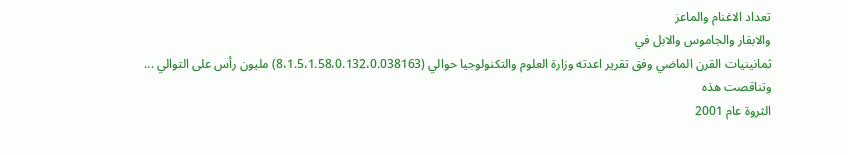تعداد الاغنام والماعز
والابقار والجاموس والابل في
ثمانينيات القرن الماضي وفق تقرير اعدته وزارة العلوم والتكنولوجيا حوالي (8،1.5،1.58،0.132،0.038163) مليون رأس على التوالي ... وتناقصت هذه
الثروة عام 2001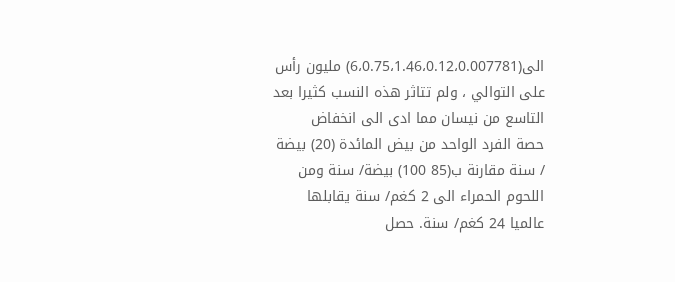الى(6،0.75،1.46،0.12،0.007781) مليون رأس
على التوالي ، ولم تتاثر هذه النسب كثيرا بعد التاسع من نيسان مما ادى الى انخفاض
حصة الفرد الواحد من بيض المائدة (20) بيضة / سنة مقارنة ب(85 100) بيضة/ سنة ومن
اللحوم الحمراء الى 2 كغم/ سنة يقابلها عالميا 24 كغم/ سنة. حصل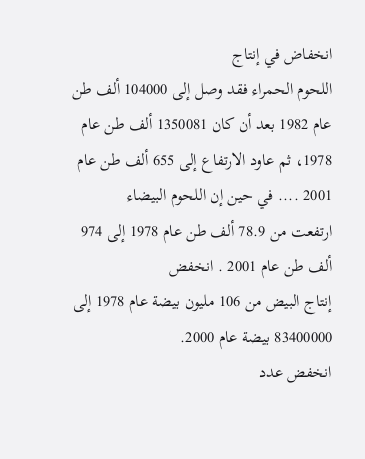انخفاض في إنتاج
اللحوم الحمراء فقد وصل إلى 104000 ألف طن عام 1982 بعد أن كان 1350081 ألف طن عام
1978، ثم عاود الارتفاع إلى 655 ألف طن عام 2001 .... في حين إن اللحوم البيضاء
ارتفعت من 78.9 ألف طن عام 1978 إلى 974 ألف طن عام 2001 . انخفض
إنتاج البيض من 106 مليون بيضة عام 1978 إلى 83400000 بيضة عام 2000.
انخفض عدد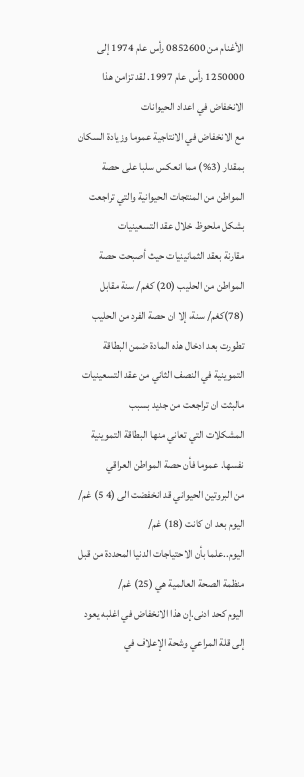الأغنام من 0852600 رأس عام 1974 إلى
1250000 رأس عام 1997. لقد تزامن هذا الانخفاض في اعداد الحيوانات
مع الانخفاض في الانتاجية عموما وزيادة السكان بمقدار (3%) مما انعكس سلبا على حصة
المواطن من المنتجات الحيوانية والتي تراجعت بشكل ملحوظ خلال عقد التسعينيات
مقارنة بعقد الثمانينيات حيث أصبحت حصة المواطن من الحليب (20) كغم/ سنة مقابل
(78)كغم/ سنة، إلا ان حصة الفرد من الحليب تطورت بعد ادخال هذه المادة ضمن البطاقة
التموينية في النصف الثاني من عقد التسعينيات مالبثت ان تراجعت من جديد بسبب
المشكلات التي تعاني منها البطاقة التموينية نفسها. عموما فأن حصة المواطن العراقي
من البروتين الحيواني قد انخفضت الى (4 5) غم/ اليوم بعد ان كانت (18) غم/
اليوم..علما بأن الاحتياجات الدنيا المحددة من قبل منظمة الصحة العالمية هي (25) غم/
اليوم كحد ادنى.إن هذا الانخفاض في اغلبه يعود إلى قلة المراعي وشحة الإعلاف في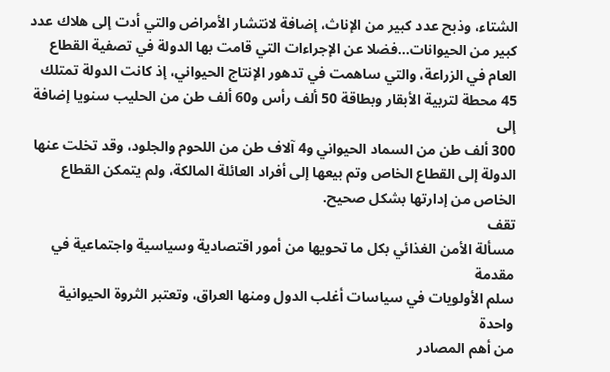الشتاء، وذبح عدد كبير من الإناث، إضافة لانتشار الأمراض والتي أدت إلى هلاك عدد
كبير من الحيوانات...فضلا عن الإجراءات التي قامت بها الدولة في تصفية القطاع
العام في الزراعة، والتي ساهمت في تدهور الإنتاج الحيواني، إذ كانت الدولة تمتلك
45 محطة لتربية الأبقار وبطاقة 50 ألف رأس و60 ألف طن من الحليب سنويا إضافة إلى
300 ألف طن من السماد الحيواني و4 آلاف طن من اللحوم والجلود، وقد تخلت عنها
الدولة إلى القطاع الخاص وتم بيعها إلى أفراد العائلة المالكة، ولم يتمكن القطاع
الخاص من إدارتها بشكل صحيح.
تقف
مسألة الأمن الغذائي بكل ما تحويها من أمور اقتصادية وسياسية واجتماعية في مقدمة
سلم الأولويات في سياسات أغلب الدول ومنها العراق، وتعتبر الثروة الحيوانية واحدة
من أهم المصادر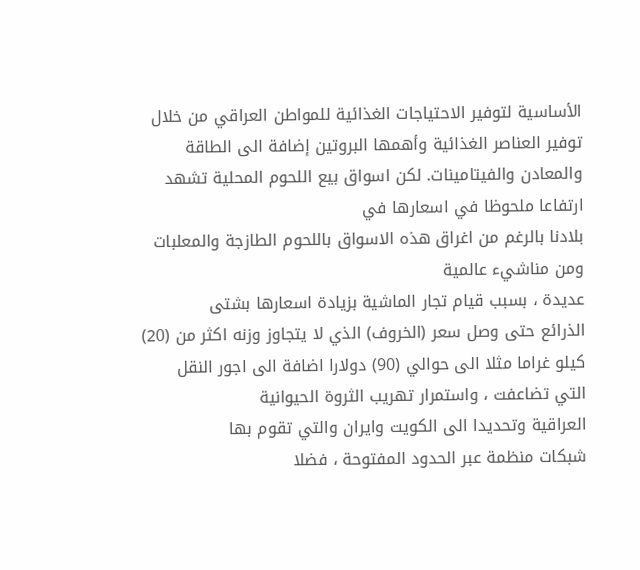الأساسية لتوفير الاحتياجات الغذائية للمواطن العراقي من خلال
توفير العناصر الغذائية وأهمها البروتين إضافة الى الطاقة والمعادن والفيتامينات. لكن اسواق بيع اللحوم المحلية تشهد ارتفاعا ملحوظا في اسعارها في
بلادنا بالرغم من اغراق هذه الاسواق باللحوم الطازجة والمعلبات ومن مناشيء عالمية
عديدة ، بسبب قيام تجار الماشية بزيادة اسعارها بشتى
الذرائع حتى وصل سعر (الخروف) الذي لا يتجاوز وزنه اكثر من (20) كيلو غراما مثلا الى حوالي (90) دولارا اضافة الى اجور النقل
التي تضاعفت ، واستمرار تهريب الثروة الحيوانية
العراقية وتحديدا الى الكويت وايران والتي تقوم بها
شبكات منظمة عبر الحدود المفتوحة ، فضلا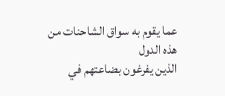عما يقوم به سواق الشاحنات من هذه الدول
الذين يفرغون بضاعتهم في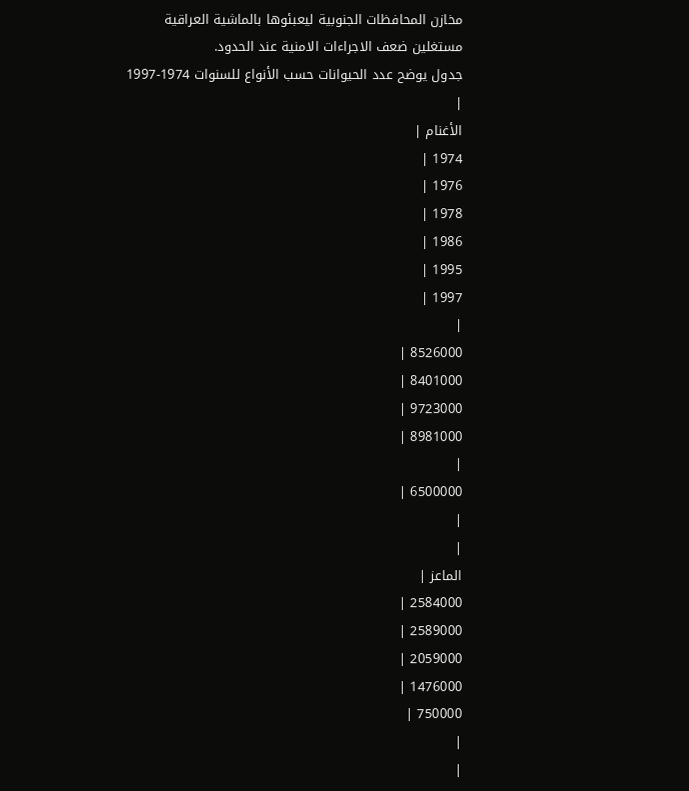مخازن المحافظات الجنوبية ليعبئوها بالماشية العراقية
مستغلين ضعف الاجراءات الامنية عند الحدود.
جدول يوضح عدد الحيوانات حسب الأنواع للسنوات 1974-1997
|
الأغنام |
1974 |
1976 |
1978 |
1986 |
1995 |
1997 |
|
8526000 |
8401000 |
9723000 |
8981000 |
|
6500000 |
|
|
الماعز |
2584000 |
2589000 |
2059000 |
1476000 |
750000 |
|
|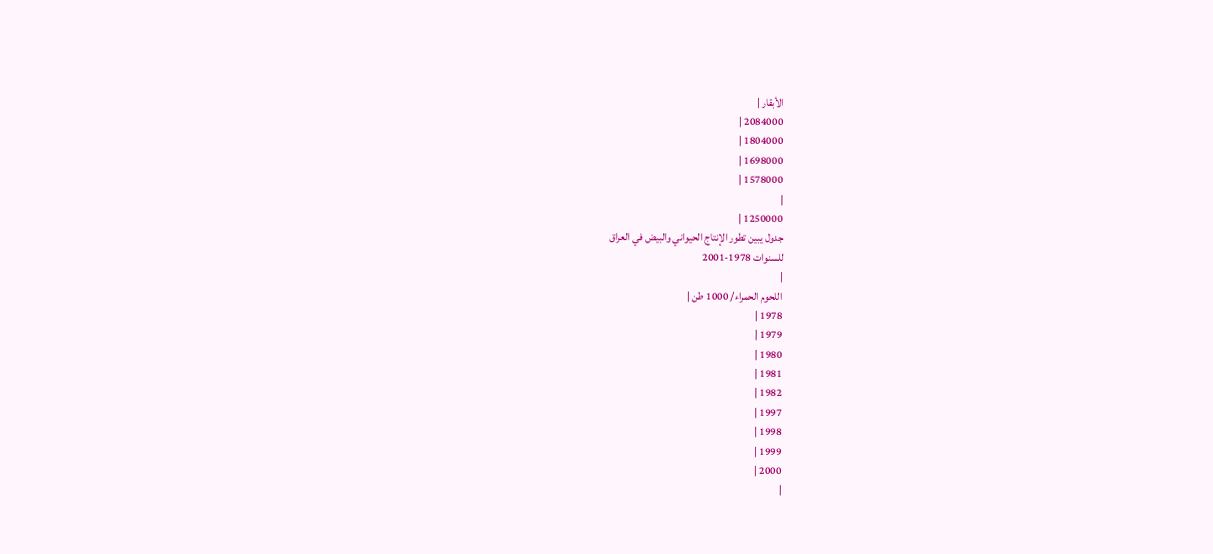الأبقار |
2084000 |
1804000 |
1698000 |
1578000 |
|
1250000 |
جدول يبين تطور الإنتاج الحيواني والبيض في العراق
للسنوات 1978-2001
|
اللحوم الحمراء/ 1000 طن |
1978 |
1979 |
1980 |
1981 |
1982 |
1997 |
1998 |
1999 |
2000 |
|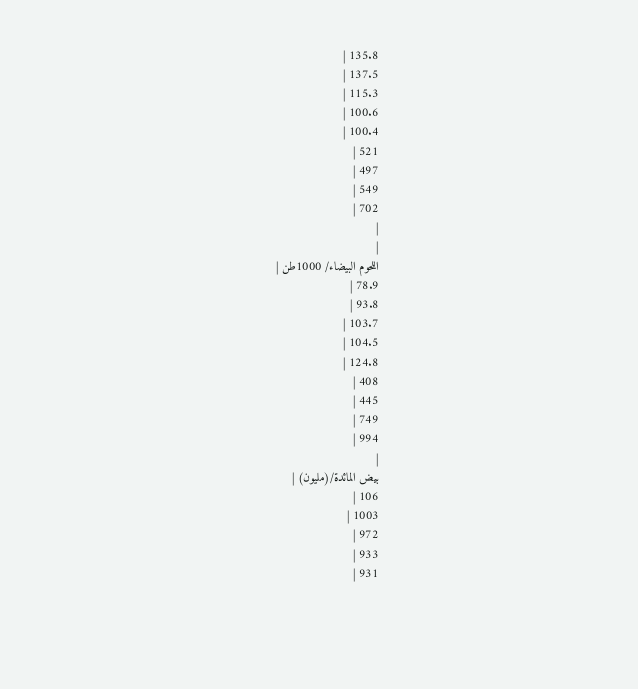135.8 |
137.5 |
115.3 |
100.6 |
100.4 |
521 |
497 |
549 |
702 |
|
|
اللحوم البيضاء/ 1000طن |
78.9 |
93.8 |
103.7 |
104.5 |
124.8 |
408 |
445 |
749 |
994 |
|
بيض المائدة/(مليون) |
106 |
1003 |
972 |
933 |
931 |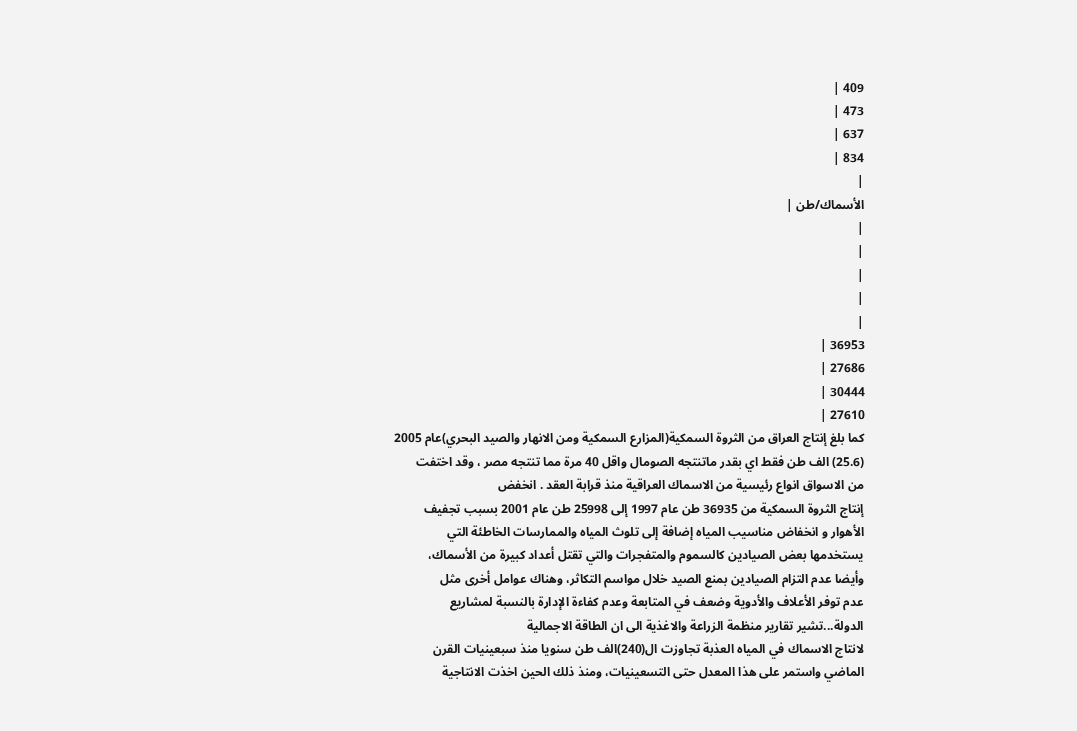409 |
473 |
637 |
834 |
|
الأسماك/طن |
|
|
|
|
|
36953 |
27686 |
30444 |
27610 |
كما بلغ إنتاج العراق من الثروة السمكية(المزارع السمكية ومن الانهار والصيد البحري)عام 2005
(25.6) الف طن فقط اي بقدر ماتنتجه الصومال واقل 40 مرة مما تنتجه مصر ، وقد اختفت
من الاسواق انواع رئيسية من الاسماك العراقية منذ قرابة العقد . انخفض
إنتاج الثروة السمكية من 36935 طن عام 1997 إلى 25998 طن عام 2001 بسبب تجفيف
الأهوار و انخفاض مناسيب المياه إضافة إلى تلوث المياه والممارسات الخاطئة التي
يستخدمها بعض الصيادين كالسموم والمتفجرات والتي تقتل أعداد كبيرة من الأسماك،
وأيضا عدم التزام الصيادين بمنع الصيد خلال مواسم التكاثر، وهناك عوامل أخرى مثل
عدم توفر الأعلاف والأدوية وضعف في المتابعة وعدم كفاءة الإدارة بالنسبة لمشاريع
الدولة...تشير تقارير منظمة الزراعة والاغذية الى ان الطاقة الاجمالية
لانتاج الاسماك في المياه العذبة تجاوزت ال(240)الف طن سنويا منذ سبعينيات القرن
الماضي واستمر على هذا المعدل حتى التسعينيات، ومنذ ذلك الحين اخذت الانتاجية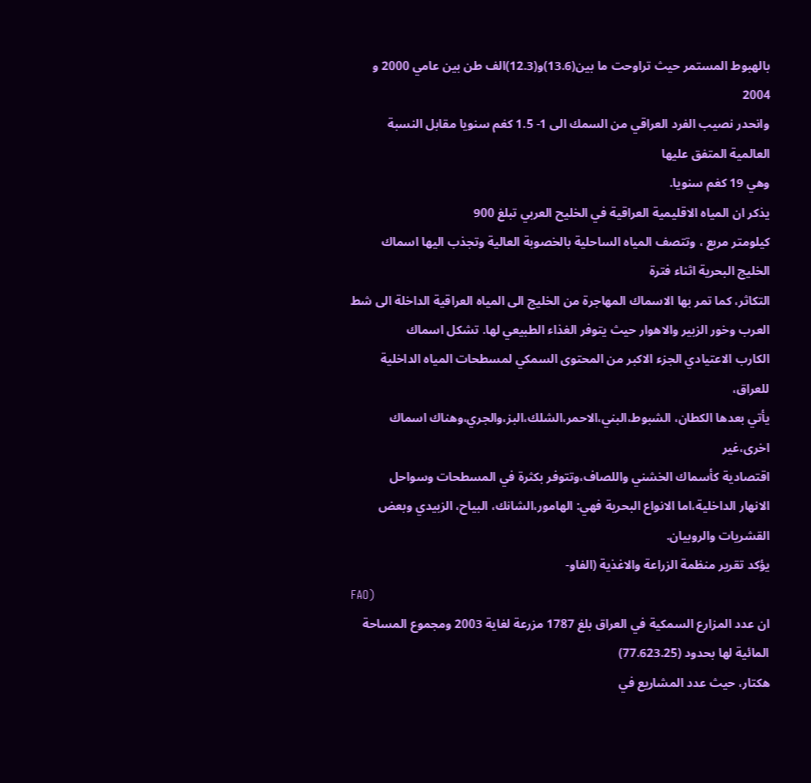بالهبوط المستمر حيث تراوحت ما بين(13.6)و(12.3)الف طن بين عامي 2000 و 2004
وانحدر نصيب الفرد العراقي من السمك الى 1- 1.5 كغم سنويا مقابل النسبة العالمية المتفق عليها
وهي 19 كغم سنويا.
يذكر ان المياه الاقليمية العراقية في الخليح العربي تبلغ 900
كيلومتر مربع ، وتتصف المياه الساحلية بالخصوبة العالية وتجذب اليها اسماك الخليج البحرية اثناء فترة
التكاثر، كما تمر بها الاسماك المهاجرة من الخليج الى المياه العراقية الداخلة الى شط
العرب وخور الزبير والاهوار حيث يتوفر الغذاء الطبيعي لها. تشكل اسماك
الكارب الاعتيادي الجزء الاكبر من المحتوى السمكي لمسطحات المياه الداخلية للعراق،
يأتي بعدها الكطان، الشبوط،البني،الاحمر،الشلك،البز،والجري،وهناك اسماك اخرى،غير
اقتصادية كأسماك الخشني واللصاف،وتتوفر بكثرة في المسطحات وسواحل
الانهار الداخلية،اما الانواع البحرية فهي: الهامور،الشانك، البياح، الزبيدي وبعض
القشريات والروبيان.
يؤكد تقرير منظمة الزراعة والاغذية (الفاو-
FAO)
ان عدد المزارع السمكية في العراق بلغ 1787 مزرعة لغاية 2003 ومجموع المساحة المائية لها بحدود (77.623.25)
هكتار، حيث عدد المشاريع في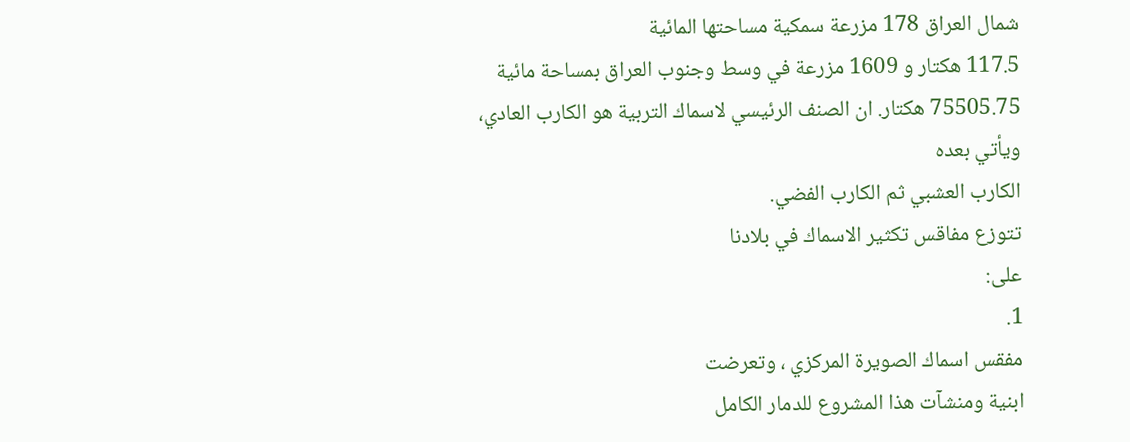شمال العراق 178 مزرعة سمكية مساحتها المائية
117.5 هكتار و 1609 مزرعة في وسط وجنوب العراق بمساحة مائية 75505.75 هكتار. ان الصنف الرئيسي لاسماك التربية هو الكارب العادي، ويأتي بعده
الكارب العشبي ثم الكارب الفضي.
تتوزع مفاقس تكثير الاسماك في بلادنا
على:
1.
مفقس اسماك الصويرة المركزي ، وتعرضت
ابنية ومنشآت هذا المشروع للدمار الكامل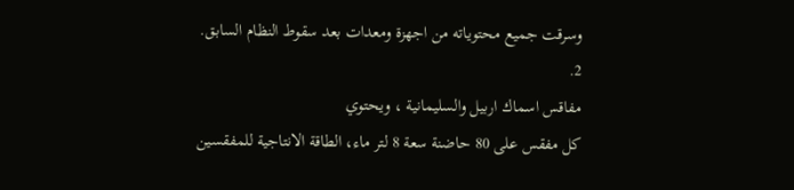وسرقت جميع محتوياته من اجهزة ومعدات بعد سقوط النظام السابق.
2.
مفاقس اسماك اربيل والسليمانية ، ويحتوي
كل مفقس على 80 حاضنة سعة 8 لتر ماء، الطاقة الانتاجية للمفقسين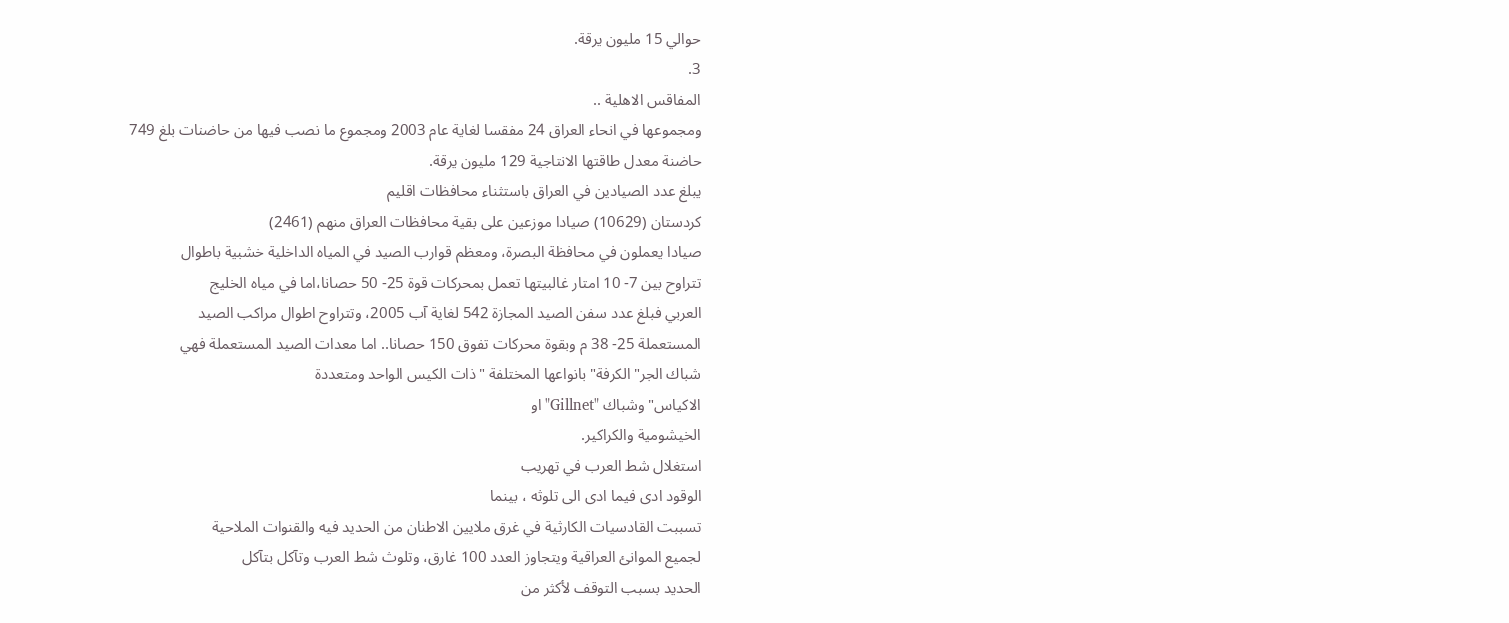حوالي 15 مليون يرقة.
3.
المفاقس الاهلية ..
ومجموعها في انحاء العراق 24 مفقسا لغاية عام 2003 ومجموع ما نصب فيها من حاضنات بلغ 749
حاضنة معدل طاقتها الانتاجية 129 مليون يرقة.
يبلغ عدد الصيادين في العراق باستثناء محافظات اقليم
كردستان (10629) صيادا موزعين على بقية محافظات العراق منهم (2461)
صيادا يعملون في محافظة البصرة، ومعظم قوارب الصيد في المياه الداخلية خشبية باطوال
تتراوح بين 7- 10 امتار غالبيتها تعمل بمحركات قوة 25- 50 حصانا،اما في مياه الخليج
العربي فبلغ عدد سفن الصيد المجازة 542 لغاية آب 2005، وتتراوح اطوال مراكب الصيد
المستعملة 25- 38 م وبقوة محركات تفوق 150 حصانا.. اما معدات الصيد المستعملة فهي
شباك الجر"الكرفة" بانواعها المختلفة "ذات الكيس الواحد ومتعددة
الاكياس" وشباك "Gillnet"او
الخيشومية والكراكير.
استغلال شط العرب في تهريب
الوقود ادى فيما ادى الى تلوثه ، بينما
تسببت القادسيات الكارثية في غرق ملايين الاطنان من الحديد فيه والقنوات الملاحية
لجميع الموانئ العراقية ويتجاوز العدد 100 غارق، وتلوث شط العرب وتآكل بتآكل
الحديد بسبب التوقف لأكثر من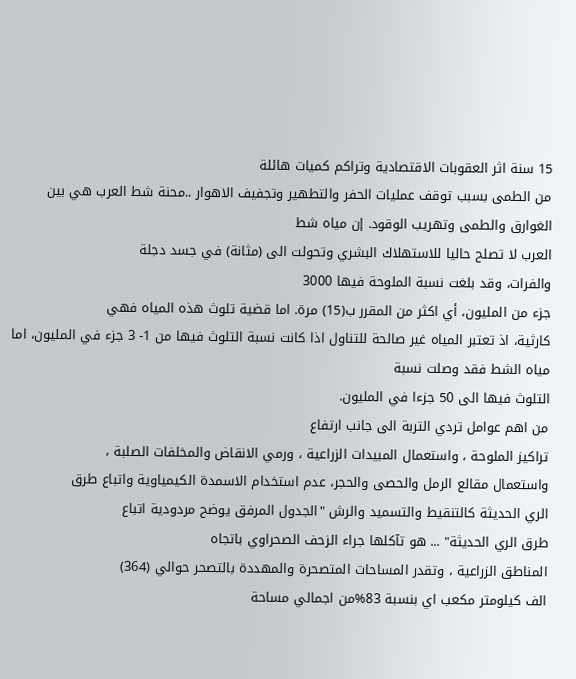15 سنة اثر العقوبات الاقتصادية وتراكم كميات هائلة
من الطمى بسبب توقف عمليات الحفر والتطهير وتجفيف الاهوار ..محنة شط العرب هي بين
الغوارق والطمى وتهريب الوقود. إن مياه شط
العرب لا تصلح حاليا للاستهلاك البشري وتحولت الى (مثانة) في جسد دجلة
والفرات، وقد بلغت نسبة الملوحة فيها 3000
جزء من المليون، أي اكثر من المقرر ب(15) مرة. اما قضية تلوث هذه المياه فهي
كارثية، اذ تعتبر المياه غير صالحة للتناول اذا كانت نسبة التلوث فيها من 1- 3 جزء في المليون، اما مياه الشط فقد وصلت نسبة
التلوث فيها الى 50 جزءا في المليون.
من اهم عوامل تردي التربة الى جانب ارتفاع
تراكيز الملوحة ، واستعمال المبيدات الزراعية ، ورمي الانقاض والمخلفات الصلبة ،
واستعمال مقالع الرمل والحصى والحجر، عدم استخدام الاسمدة الكيمياوية واتباع طرق
الري الحديثة كالتنقيط والتسميد والرش "الجدول المرفق يوضح مردودية اتباع
طرق الري الحديثة" ... هو تآكلها جراء الزحف الصحراوي باتجاه
المناطق الزراعية ، وتقدر المساحات المتصحرة والمهددة بالتصحر حوالي (364)
الف كيلومتر مكعب اي بنسبة 83%من اجمالي مساحة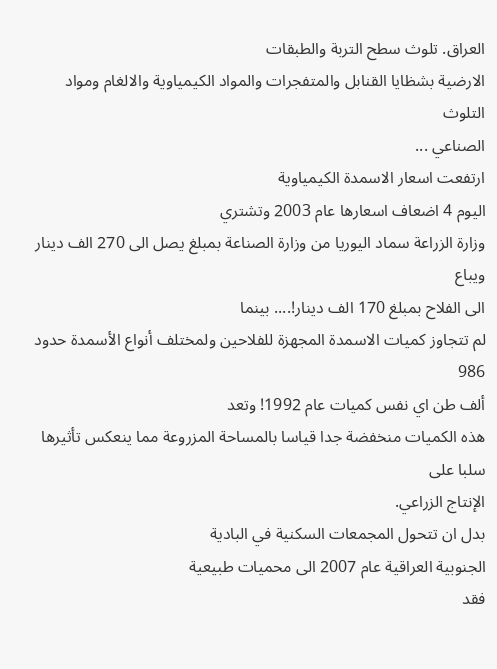العراق. تلوث سطح التربة والطبقات
الارضية بشظايا القنابل والمتفجرات والمواد الكيمياوية والالغام ومواد التلوث
الصناعي ...
ارتفعت اسعار الاسمدة الكيمياوية
اليوم 4 اضعاف اسعارها عام 2003 وتشتري
وزارة الزراعة سماد اليوريا من وزارة الصناعة بمبلغ يصل الى 270 الف دينار ويباع
الى الفلاح بمبلغ 170 الف دينار!.... بينما
لم تتجاوز كميات الاسمدة المجهزة للفلاحين ولمختلف أنواع الأسمدة حدود 986
ألف طن اي نفس كميات عام 1992! وتعد
هذه الكميات منخفضة جدا قياسا بالمساحة المزروعة مما ينعكس تأثيرها سلبا على
الإنتاج الزراعي.
بدل ان تتحول المجمعات السكنية في البادية
الجنوبية العراقية عام 2007 الى محميات طبيعية
فقد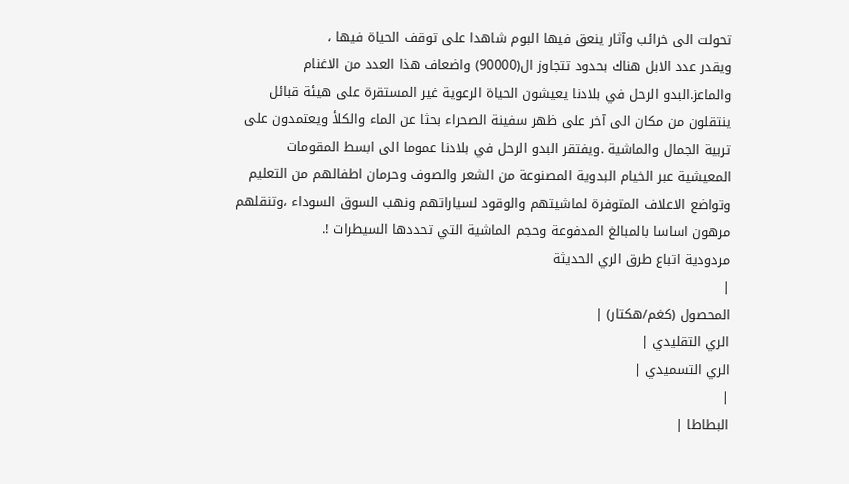تحولت الى خرائب وآثار ينعق فيها البوم شاهدا على توقف الحياة فيها ،
ويقدر عدد الابل هناك بحدود تتجاوز ال(90000) واضعاف هذا العدد من الاغنام
والماعز.البدو الرحل في بلادنا يعيشون الحياة الرعوية غير المستقرة على هيئة قبائل
ينتقلون من مكان الى آخر على ظهر سفينة الصحراء بحثا عن الماء والكلأ ويعتمدون على
تربية الجمال والماشية .ويفتقر البدو الرحل في بلادنا عموما الى ابسط المقومات
المعيشية عبر الخيام البدوية المصنوعة من الشعر والصوف وحرمان اطفالهم من التعليم
وتواضع الاعلاف المتوفرة لماشيتهم والوقود لسياراتهم ونهب السوق السوداء ،وتنقلهم
مرهون اساسا بالمبالغ المدفوعة وحجم الماشية التي تحددها السيطرات !.
مردودية اتباع طرق الري الحديثة
|
المحصول (كغم/هكتار) |
الري التقليدي |
الري التسميدي |
|
البطاطا |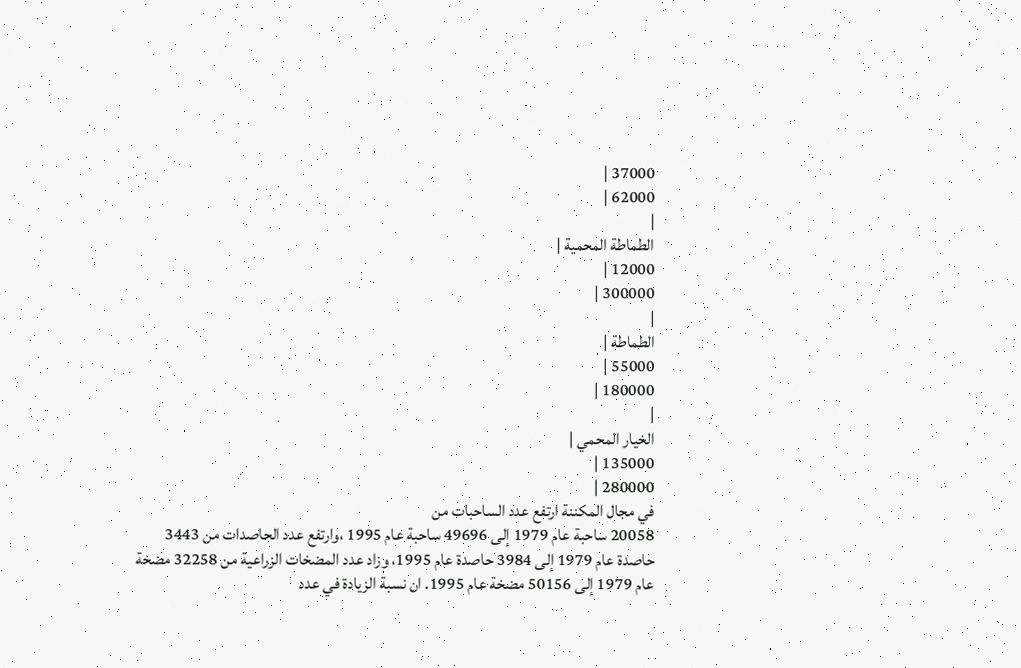37000 |
62000 |
|
الطماطة المحمية |
12000 |
300000 |
|
الطماطة |
55000 |
180000 |
|
الخيار المحمي |
135000 |
280000 |
في مجال المكننة ارتفع عدد الساحبات من
20058 ساحبة عام 1979 إلى 49696 ساحبة عام 1995 ،وارتفع عدد الحاصدات من 3443
حاصدة عام 1979 إلى 3984 حاصدة عام 1995، وزاد عدد المضخات الزراعية من 32258 مضخة
عام 1979 إلى 50156 مضخة عام 1995. ان نسبة الزيادة في عدد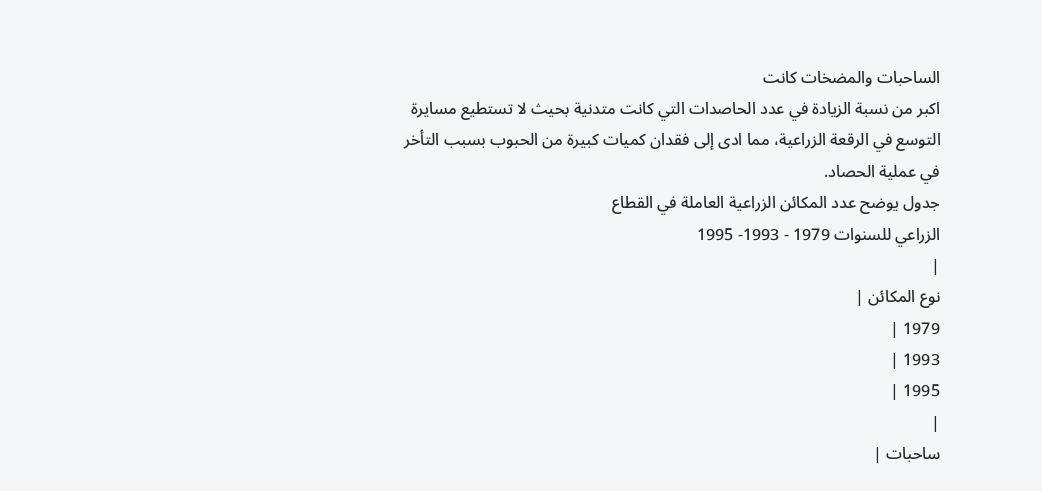الساحبات والمضخات كانت
اكبر من نسبة الزيادة في عدد الحاصدات التي كانت متدنية بحيث لا تستطيع مسايرة
التوسع في الرقعة الزراعية، مما ادى إلى فقدان كميات كبيرة من الحبوب بسبب التأخر
في عملية الحصاد.
جدول يوضح عدد المكائن الزراعية العاملة في القطاع
الزراعي للسنوات 1979 - 1993- 1995
|
نوع المكائن |
1979 |
1993 |
1995 |
|
ساحبات |